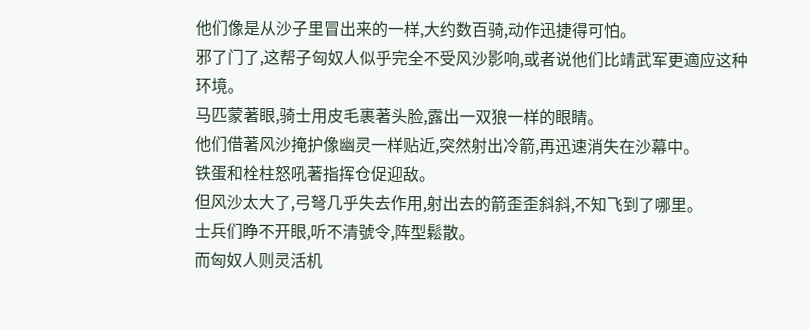他们像是从沙子里冒出来的一样,大约数百骑,动作迅捷得可怕。
邪了门了,这帮子匈奴人似乎完全不受风沙影响,或者说他们比靖武军更適应这种环境。
马匹蒙著眼,骑士用皮毛裹著头脸,露出一双狼一样的眼睛。
他们借著风沙掩护像幽灵一样贴近,突然射出冷箭,再迅速消失在沙幕中。
铁蛋和栓柱怒吼著指挥仓促迎敌。
但风沙太大了,弓弩几乎失去作用,射出去的箭歪歪斜斜,不知飞到了哪里。
士兵们睁不开眼,听不清號令,阵型鬆散。
而匈奴人则灵活机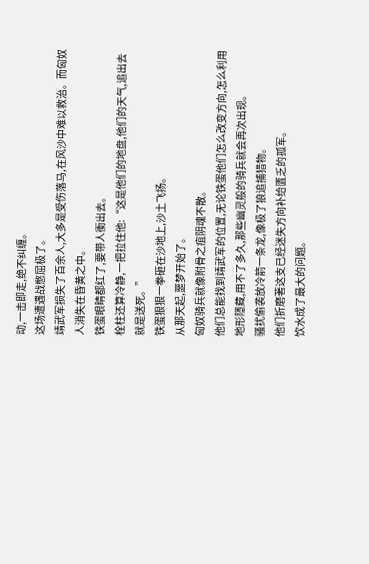动,一击即走,绝不纠缠。
这场遭遇战憋屈极了。
靖武军损失了百余人,大多是受伤落马,在风沙中难以救治。而匈奴人消失在昏黄之中。
铁蛋眼睛都红了,要带人衝出去。
栓柱还算冷静,一把拉住他:“这是他们的地盘,他们的天气,追出去就是送死。”
铁蛋狠狠一拳砸在沙地上,沙土飞扬。
从那天起,噩梦开始了。
匈奴骑兵就像附骨之疽阴魂不散。
他们总能找到靖武军的位置,无论铁蛋他们怎么改变方向,怎么利用地形隱藏,用不了多久,那些幽灵般的骑兵就会再次出现。
骚扰偷袭放冷箭一条龙,像极了狼追捕猎物。
他们折磨著这支已经迷失方向补给匱乏的孤军。
饮水成了最大的问题。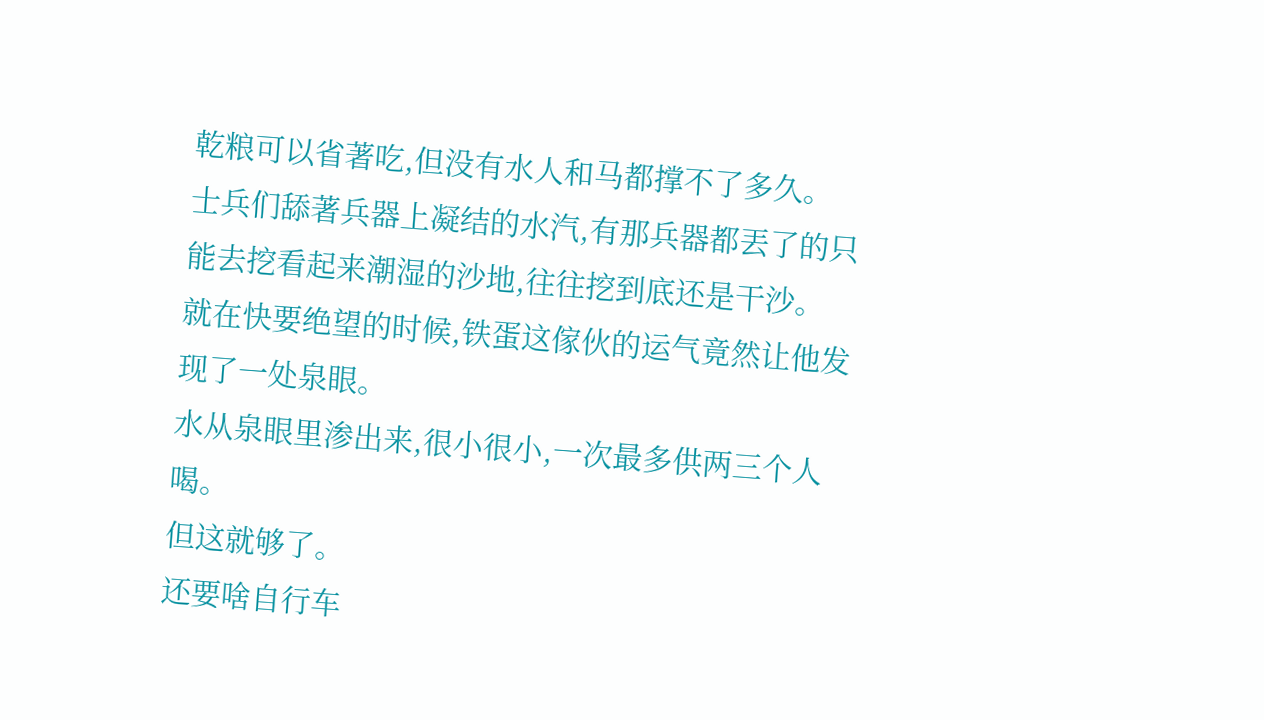乾粮可以省著吃,但没有水人和马都撑不了多久。
士兵们舔著兵器上凝结的水汽,有那兵器都丟了的只能去挖看起来潮湿的沙地,往往挖到底还是干沙。
就在快要绝望的时候,铁蛋这傢伙的运气竟然让他发现了一处泉眼。
水从泉眼里渗出来,很小很小,一次最多供两三个人喝。
但这就够了。
还要啥自行车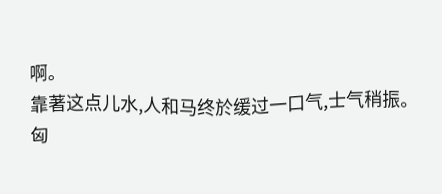啊。
靠著这点儿水,人和马终於缓过一口气,士气稍振。
匈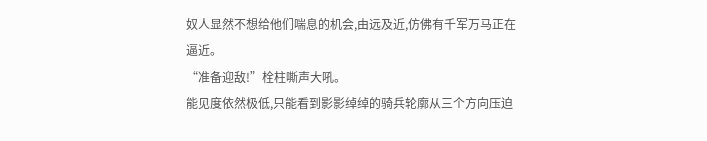奴人显然不想给他们喘息的机会,由远及近,仿佛有千军万马正在逼近。
“准备迎敌!”栓柱嘶声大吼。
能见度依然极低,只能看到影影绰绰的骑兵轮廓从三个方向压迫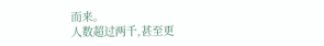而来。
人数超过两千,甚至更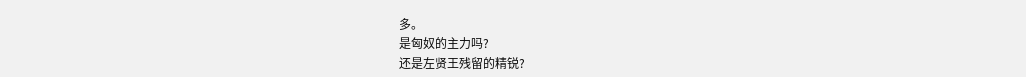多。
是匈奴的主力吗?
还是左贤王残留的精锐?